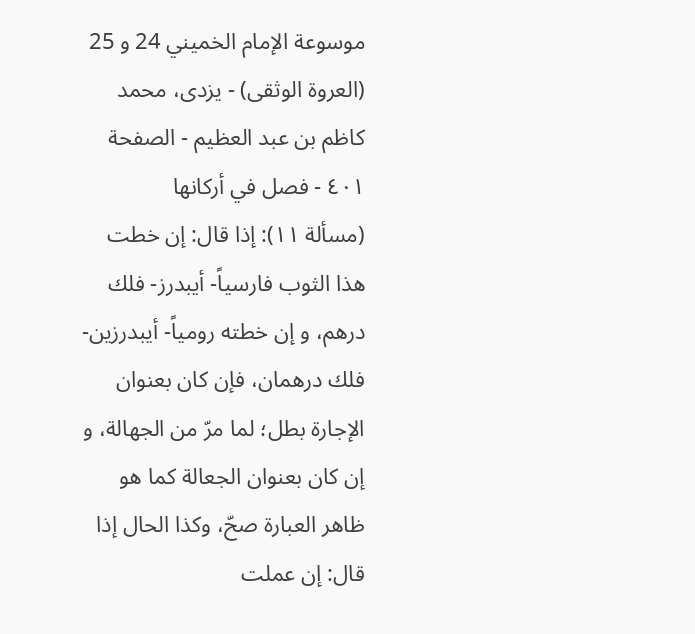موسوعة الإمام الخميني 24 و 25 (العروة الوثقى) - يزدى، محمد كاظم بن عبد العظيم - الصفحة ٤٠١ - فصل في أركانها
(مسألة ١١): إذا قال: إن خطت هذا الثوب فارسياً- أيبدرز- فلك درهم، و إن خطته رومياً- أيبدرزين- فلك درهمان، فإن كان بعنوان الإجارة بطل؛ لما مرّ من الجهالة، و إن كان بعنوان الجعالة كما هو ظاهر العبارة صحّ، وكذا الحال إذا قال: إن عملت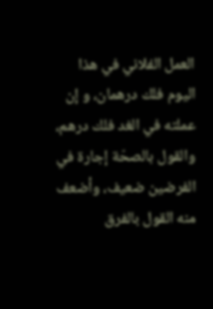العمل الفلاني في هذا اليوم فلك درهمان، و إن عملته في الغد فلك درهم، والقول بالصحّة إجارة في الفرضين ضعيف، وأضعف منه القول بالفرق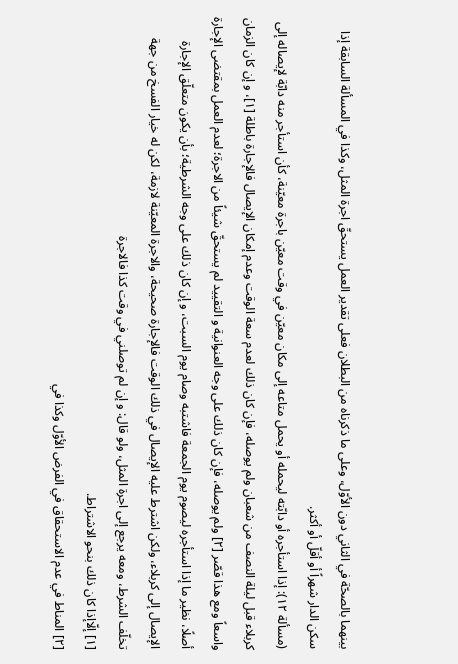بينهما بالصحّة في الثاني دون الأوّل، وعلى ما ذكرناه من البطلان فعلى تقدير العمل يستحقّ اجرة المثل، وكذا في المسألة السابقة إذا سكن الدار شهراً أو أقلّ أو أكثر.
(مسألة ١٢): إذا استأجره أو دابّته ليحمله أو يحمل متاعه إلى مكان معيّن في وقت معيّن باجرة معيّنة، كأن استأجر منه دابّة لإيصاله إلى كربلاء قبل ليلة النصف من شعبان ولم يوصله، فإن كان ذلك لعدم سعة الوقت وعدم إمكان الإيصال فالإجارة باطلة [١]، و إن كان الزمان واسعاً ومع هذا قصّر [٢] ولم يوصله، فإن كان ذلك على وجه العنوانية و التقييد لم يستحقّ شيئاً من الاجرة؛ لعدم العمل بمقتضى الإجارة أصلًا، نظير ما إذا استأجره ليصوم يوم الجمعة فاشتبه وصام يوم السبت، و إن كان ذلك على وجه الشرطية؛ بأن يكون متعلّق الإجارة الإيصال إلى كربلاء، ولكن اشترط عليه الإيصال في ذلك الوقت فالإجارة صحيحة، والاجرة المعيّنة لازمة، لكن له خيار الفسخ من جهة تخلّف الشرط، ومعه يرجع إلى اجرة المثل، ولو قال: و إن لم توصلني في وقت كذا فالاجرة
[١] إلّاإذا كان ذلك بنحو الاشتراط.
[٢] المناط في عدم الاستحقاق في الفرض الأوّل وكذا في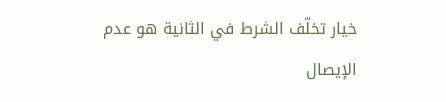خيار تخلّف الشرط في الثانية هو عدم الإيصال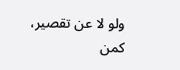ولو لا عن تقصير، كمن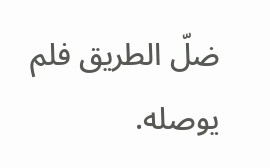ضلّ الطريق فلم يوصله.